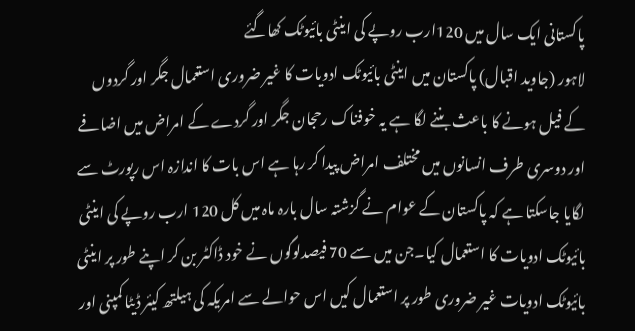پاکستانی ایک سال میں 120ارب روپے کی اینٹی بائیوٹک کھاگئے
لاہور (جاوید اقبال) پاکستان میں اینٹی بائیوٹک ادویات کا غیر ضروری استعمال جگر اور گردوں کے فیل ہونے کا باعث بننے لگا ہے یہ خوفناک رحجان جگر اور گردے کے امراض میں اضافے اور دوسری طرف انسانوں میں مختلف امراض پیدا کر رہا ہے اس بات کا اندازہ اس رپورٹ سے لگایا جاسکتا ہے کہ پاکستان کے عوام نے گزشتہ سال بارہ ماہ میں کل 120 ارب روپے کی اینٹی بائیوٹک ادویات کا استعمال کیا۔جن میں سے 70 فیصدلوگوں نے خود ڈاکٹر بن کر اپنے طور پر اینٹی بائیوٹک ادویات غیر ضروری طور پر استعمال کیں اس حوالے سے امریکہ کی ہیلتھ کیئر ڈیٹا کمپنی اور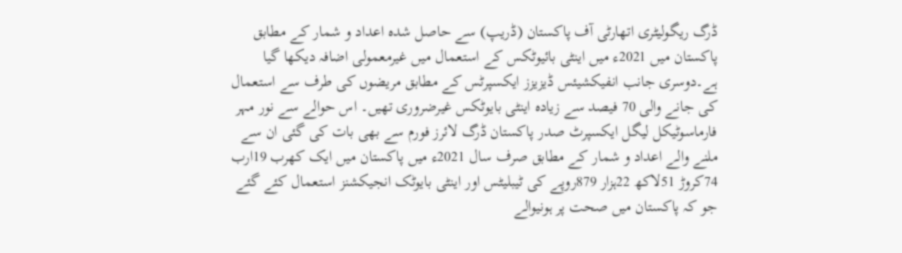ڈرگ ریگولیٹری اتھارٹی آف پاکستان (ڈریپ) سے حاصل شدہ اعداد و شمار کے مطابق پاکستان میں 2021ء میں اینٹی بائیوٹکس کے استعمال میں غیرمعمولی اضافہ دیکھا گیا ہے۔دوسری جانب انفیکشیئس ڈیزیزز ایکسپرٹس کے مطابق مریضوں کی طرف سے استعمال کی جانے والی 70 فیصد سے زیادہ اینٹی بایوٹکس غیرضروری تھیں۔ اس حوالے سے نور مہر فارماسوٹیکل لیگل ایکسپرٹ صدر پاکستان ڈرگ لائرز فورم سے بھی بات کی گئی ان سے ملنے والے اعداد و شمار کے مطابق صرف سال 2021ء میں پاکستان میں ایک کھرب 19ارب 74کروڑ 51لاکھ 22ہزار 879روپے کی ٹیبلیٹس اور اینٹی بایوٹک انجیکشنز استعمال کئے گئے جو کہ پاکستان میں صحت پر ہونیوالے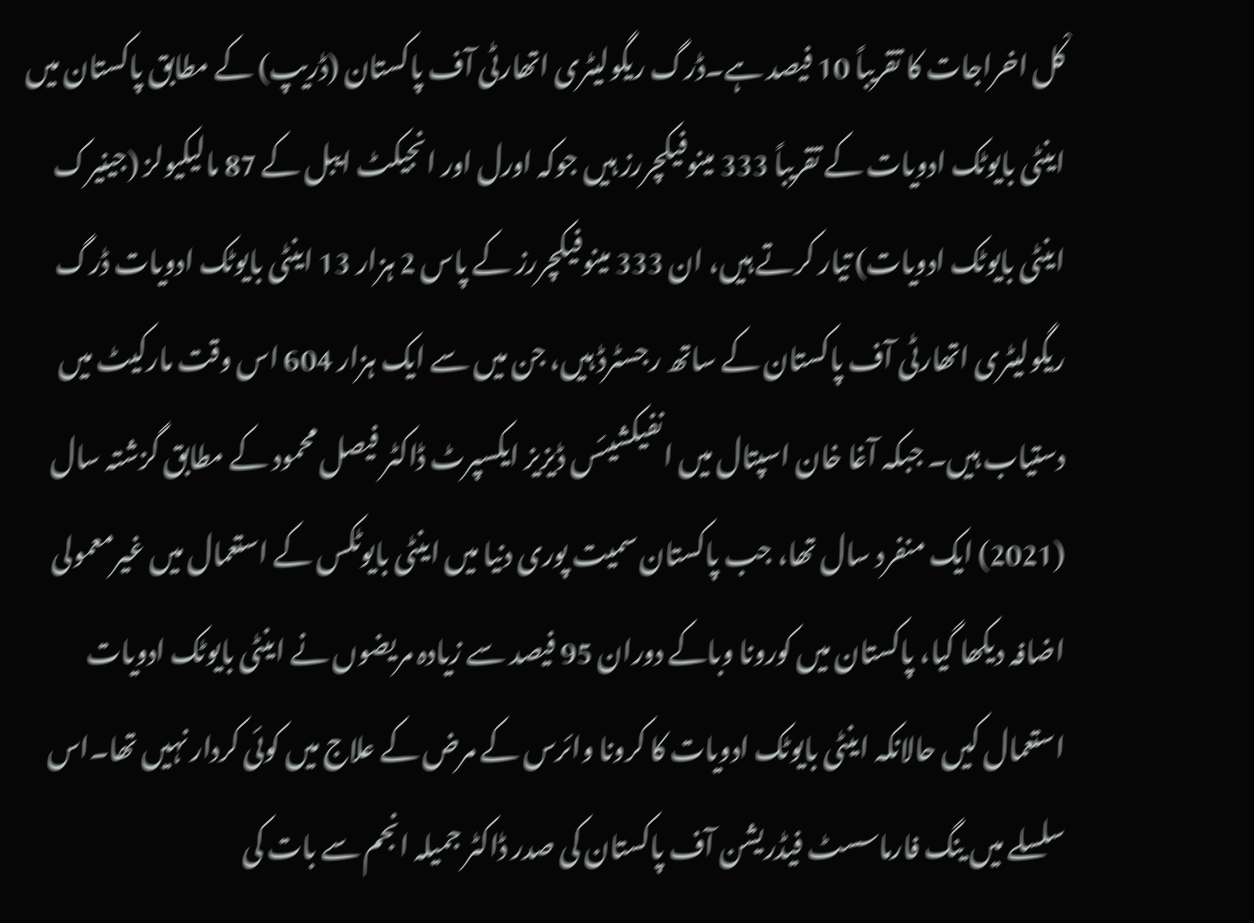کْل اخراجات کا تقریباً 10 فیصد ہے۔ڈرگ ریگولیٹری اتھارٹی آف پاکستان (ڈریپ) کے مطابق پاکستان میں اینٹی بایوٹک ادویات کے تقریباً 333 مینوفیکچررز ہیں جوکہ اورل اور انجیکٹ ایبل کے 87 مالیکیولز (جینیرک اینٹی بایوٹک ادویات) تیار کرتے ہیں، ان 333 مینوفیکچررز کے پاس 2 ہزار 13 اینٹی بایوٹک ادویات ڈرگ ریگولیٹری اتھارٹی آف پاکستان کے ساتھ رجسٹرڈ ہیں، جن میں سے ایک ہزار 604 اس وقت مارکیٹ میں دستیاب ہیں۔ جبکہ آغا خان اسپتال میں انفیکشیئس ڈیزیز ایکسپرٹ ڈاکٹر فیصل محمود کے مطابق گزشتہ سال (2021) ایک منفرد سال تھا، جب پاکستان سمیت پوری دنیا میں اینٹی بایوٹکس کے استعمال میں غیرمعمولی اضافہ دیکھا گیا، پاکستان میں کورونا وباکے دوران 95 فیصد سے زیادہ مریضوں نے اینٹی بایوٹک ادویات استعمال کیں حالانکہ اینٹی بایوٹک ادویات کا کرونا وائرس کے مرض کے علاج میں کوئی کردار نہیں تھا۔اس سلسلے میں ینگ فارماسسٹ فیڈریشن آف پاکستان کی صدر ڈاکٹر جمیلہ انجم سے بات کی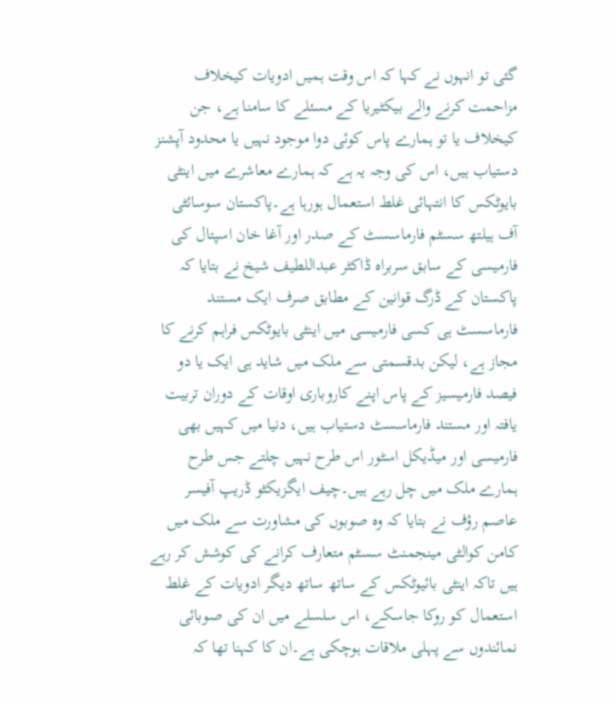گئی تو انہوں نے کہا کہ اس وقت ہمیں ادویات کیخلاف مزاحمت کرنے والے بیکٹیریا کے مسئلے کا سامنا ہے، جن کیخلاف یا تو ہمارے پاس کوئی دوا موجود نہیں یا محدود آپشنز دستیاب ہیں، اس کی وجہ یہ ہے کہ ہمارے معاشرے میں اینٹی بایوٹکس کا انتہائی غلط استعمال ہورہا ہے۔پاکستان سوسائٹی آف ہیلتھ سسٹم فارماسسٹ کے صدر اور آغا خان اسپتال کی فارمیسی کے سابق سربراہ ڈاکٹر عبداللطیف شیخ نے بتایا کہ پاکستان کے ڈرگ قوانین کے مطابق صرف ایک مستند فارماسسٹ ہی کسی فارمیسی میں اینٹی بایوٹکس فراہم کرنے کا مجاز ہے، لیکن بدقسمتی سے ملک میں شاید ہی ایک یا دو فیصد فارمیسیز کے پاس اپنے کاروباری اوقات کے دوران تربیت یافتہ اور مستند فارماسسٹ دستیاب ہیں، دنیا میں کہیں بھی فارمیسی اور میڈیکل اسٹور اس طرح نہیں چلتے جس طرح ہمارے ملک میں چل رہے ہیں۔چیف ایگزیکٹو ڈریپ آفیسر عاصم رؤف نے بتایا کہ وہ صوبوں کی مشاورت سے ملک میں کامن کوالٹی مینجمنٹ سسٹم متعارف کرانے کی کوشش کر رہے ہیں تاکہ اینٹی بائیوٹکس کے ساتھ ساتھ دیگر ادویات کے غلط استعمال کو روکا جاسکے، اس سلسلے میں ان کی صوبائی نمائندوں سے پہلی ملاقات ہوچکی ہے۔ان کا کہنا تھا کہ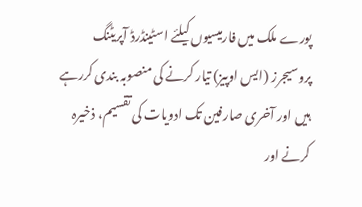پورے ملک میں فارمیسیوں کیلئے اسٹینڈرڈ آپریٹنگ پروسیجرز (ایس اوپیز) تیار کرنے کی منصوبہ بندی کررہے ہیں اور آخری صارفین تک ادویات کی تقسیم، ذخیرہ کرنے اور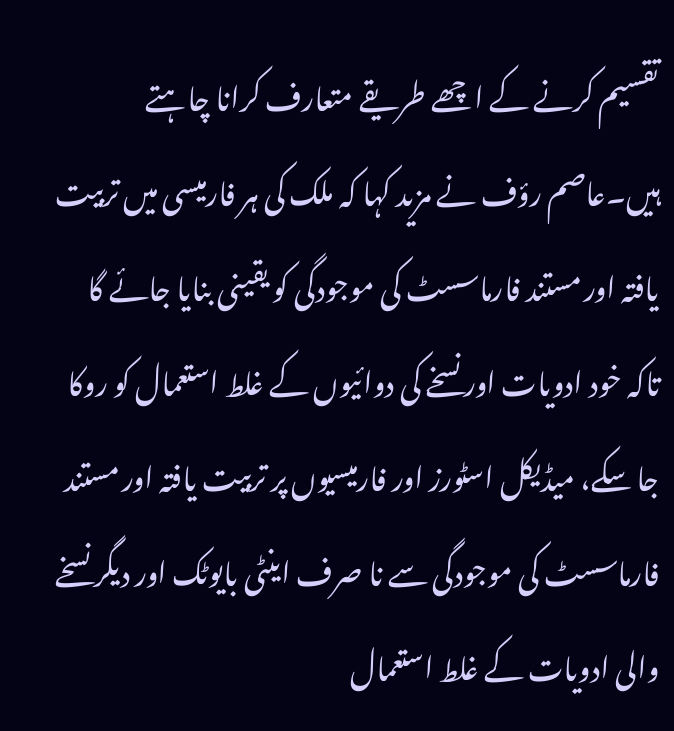تقسیم کرنے کے اچھے طریقے متعارف کرانا چاہتے ہیں۔عاصم رؤف نے مزید کہا کہ ملک کی ہر فارمیسی میں تربیت یافتہ اور مستند فارماسسٹ کی موجودگی کو یقینی بنایا جائے گا تاکہ خود ادویات اور نسخے کی دوائیوں کے غلط استعمال کو روکا جا سکے، میڈیکل اسٹورز اور فارمیسیوں پر تربیت یافتہ اور مستند فارماسسٹ کی موجودگی سے نا صرف اینٹی بایوٹک اور دیگر نسخے والی ادویات کے غلط استعمال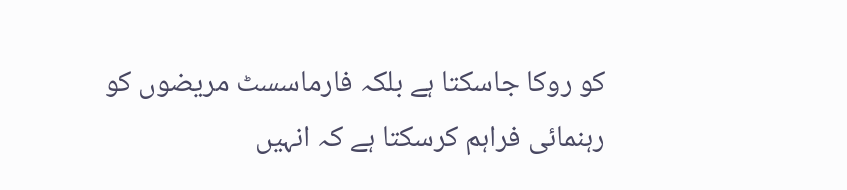کو روکا جاسکتا ہے بلکہ فارماسسٹ مریضوں کو رہنمائی فراہم کرسکتا ہے کہ انہیں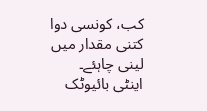کب، کونسی دوا کتنی مقدار میں لینی چاہئے۔
اینٹی بائیوٹک